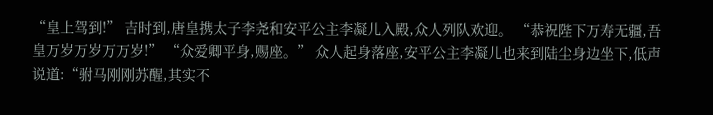“皇上驾到!” 吉时到,唐皇携太子李尧和安平公主李凝儿入殿,众人列队欢迎。 “恭祝陛下万寿无疆,吾皇万岁万岁万万岁!” “众爱卿平身,赐座。” 众人起身落座,安平公主李凝儿也来到陆尘身边坐下,低声说道:“驸马刚刚苏醒,其实不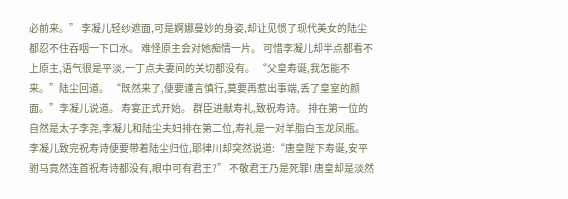必前来。” 李凝儿轻纱遮面,可是婀娜曼妙的身姿,却让见惯了现代美女的陆尘都忍不住吞咽一下口水。 难怪原主会对她痴情一片。 可惜李凝儿却半点都看不上原主,语气很是平淡,一丁点夫妻间的关切都没有。 “父皇寿诞,我怎能不来。”陆尘回道。 “既然来了,便要谨言慎行,莫要再惹出事端,丢了皇室的颜面。”李凝儿说道。 寿宴正式开始。 群臣进献寿礼,致祝寿诗。 排在第一位的自然是太子李尧,李凝儿和陆尘夫妇排在第二位,寿礼是一对羊脂白玉龙凤瓶。 李凝儿致完祝寿诗便要带着陆尘归位,耶律川却突然说道:“唐皇陛下寿诞,安平驸马竟然连首祝寿诗都没有,眼中可有君王?” 不敬君王乃是死罪! 唐皇却是淡然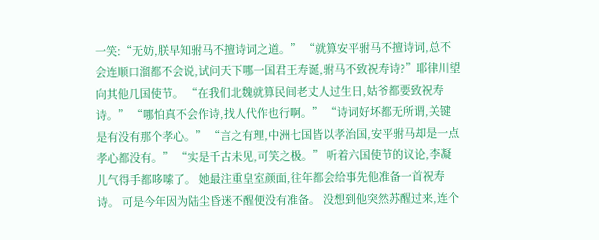一笑:“无妨,朕早知驸马不擅诗词之道。” “就算安平驸马不擅诗词,总不会连顺口溜都不会说,试问天下哪一国君王寿诞,驸马不致祝寿诗?”耶律川望向其他几国使节。 “在我们北魏就算民间老丈人过生日,姑爷都要致祝寿诗。” “哪怕真不会作诗,找人代作也行啊。” “诗词好坏都无所谓,关键是有没有那个孝心。” “言之有理,中洲七国皆以孝治国,安平驸马却是一点孝心都没有。” “实是千古未见,可笑之极。” 听着六国使节的议论,李凝儿气得手都哆嗦了。 她最注重皇室颜面,往年都会给事先他准备一首祝寿诗。 可是今年因为陆尘昏迷不醒便没有准备。 没想到他突然苏醒过来,连个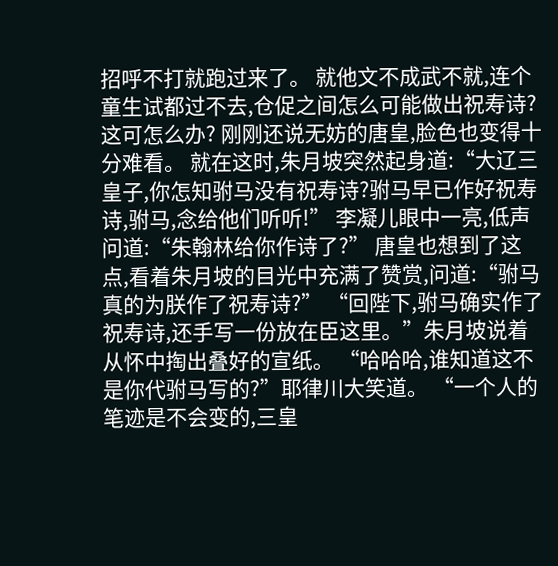招呼不打就跑过来了。 就他文不成武不就,连个童生试都过不去,仓促之间怎么可能做出祝寿诗? 这可怎么办? 刚刚还说无妨的唐皇,脸色也变得十分难看。 就在这时,朱月坡突然起身道:“大辽三皇子,你怎知驸马没有祝寿诗?驸马早已作好祝寿诗,驸马,念给他们听听!” 李凝儿眼中一亮,低声问道:“朱翰林给你作诗了?” 唐皇也想到了这点,看着朱月坡的目光中充满了赞赏,问道:“驸马真的为朕作了祝寿诗?” “回陛下,驸马确实作了祝寿诗,还手写一份放在臣这里。”朱月坡说着从怀中掏出叠好的宣纸。 “哈哈哈,谁知道这不是你代驸马写的?”耶律川大笑道。 “一个人的笔迹是不会变的,三皇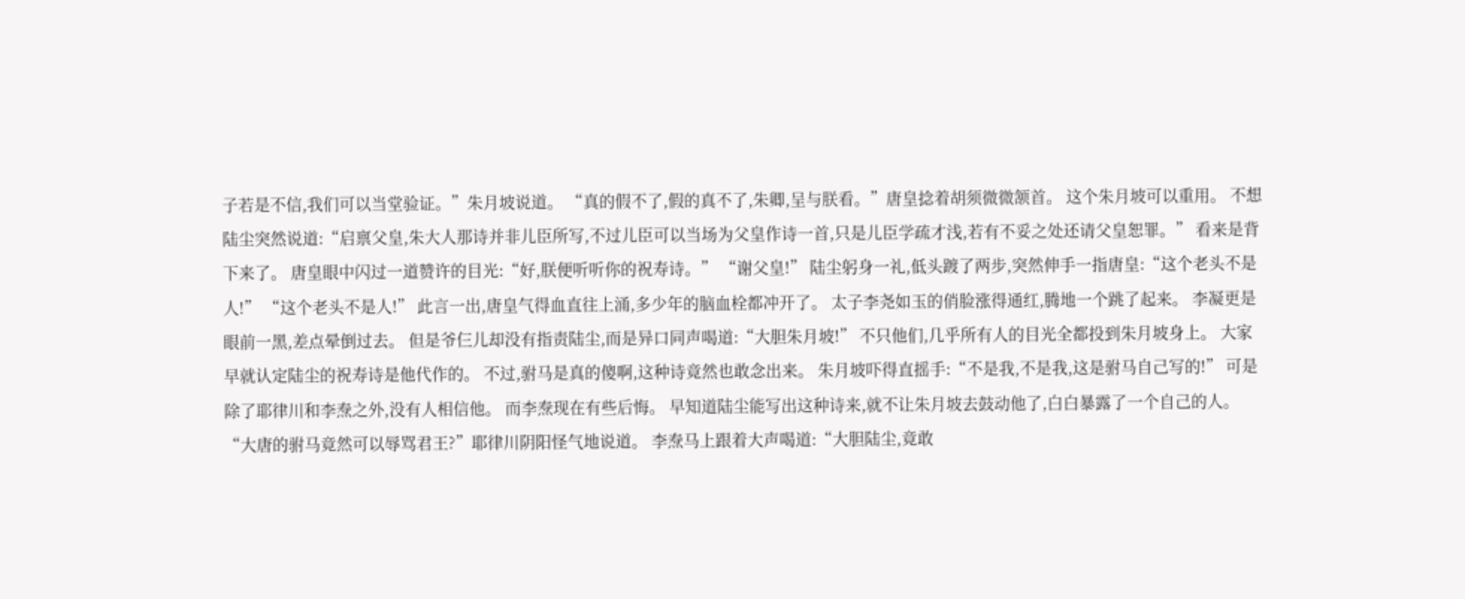子若是不信,我们可以当堂验证。”朱月坡说道。 “真的假不了,假的真不了,朱卿,呈与朕看。”唐皇捻着胡须微微颔首。 这个朱月坡可以重用。 不想陆尘突然说道:“启禀父皇,朱大人那诗并非儿臣所写,不过儿臣可以当场为父皇作诗一首,只是儿臣学疏才浅,若有不妥之处还请父皇恕罪。” 看来是背下来了。 唐皇眼中闪过一道赞许的目光:“好,朕便听听你的祝寿诗。” “谢父皇!” 陆尘躬身一礼,低头踱了两步,突然伸手一指唐皇:“这个老头不是人!” “这个老头不是人!” 此言一出,唐皇气得血直往上涌,多少年的脑血栓都冲开了。 太子李尧如玉的俏脸涨得通红,腾地一个跳了起来。 李凝更是眼前一黑,差点晕倒过去。 但是爷仨儿却没有指责陆尘,而是异口同声喝道:“大胆朱月坡!” 不只他们,几乎所有人的目光全都投到朱月坡身上。 大家早就认定陆尘的祝寿诗是他代作的。 不过,驸马是真的傻啊,这种诗竟然也敢念出来。 朱月坡吓得直摇手:“不是我,不是我,这是驸马自己写的!” 可是除了耶律川和李焘之外,没有人相信他。 而李焘现在有些后悔。 早知道陆尘能写出这种诗来,就不让朱月坡去鼓动他了,白白暴露了一个自己的人。 “大唐的驸马竟然可以辱骂君王?”耶律川阴阳怪气地说道。 李焘马上跟着大声喝道:“大胆陆尘,竟敢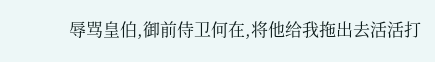辱骂皇伯,御前侍卫何在,将他给我拖出去活活打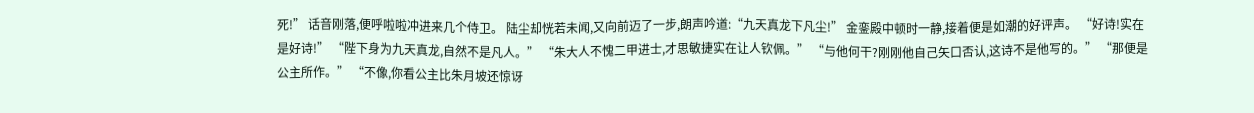死!” 话音刚落,便呼啦啦冲进来几个侍卫。 陆尘却恍若未闻,又向前迈了一步,朗声吟道:“九天真龙下凡尘!” 金銮殿中顿时一静,接着便是如潮的好评声。 “好诗!实在是好诗!” “陛下身为九天真龙,自然不是凡人。” “朱大人不愧二甲进士,才思敏捷实在让人钦佩。” “与他何干?刚刚他自己矢口否认,这诗不是他写的。” “那便是公主所作。” “不像,你看公主比朱月坡还惊讶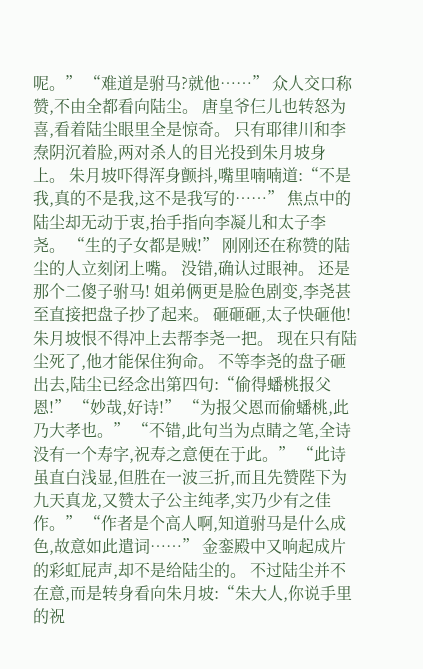呢。” “难道是驸马?就他……” 众人交口称赞,不由全都看向陆尘。 唐皇爷仨儿也转怒为喜,看着陆尘眼里全是惊奇。 只有耶律川和李焘阴沉着脸,两对杀人的目光投到朱月坡身上。 朱月坡吓得浑身颤抖,嘴里喃喃道:“不是我,真的不是我,这不是我写的……” 焦点中的陆尘却无动于衷,抬手指向李凝儿和太子李尧。 “生的子女都是贼!” 刚刚还在称赞的陆尘的人立刻闭上嘴。 没错,确认过眼神。 还是那个二傻子驸马! 姐弟俩更是脸色剧变,李尧甚至直接把盘子抄了起来。 砸砸砸,太子快砸他! 朱月坡恨不得冲上去帮李尧一把。 现在只有陆尘死了,他才能保住狗命。 不等李尧的盘子砸出去,陆尘已经念出第四句:“偷得蟠桃报父恩!” “妙哉,好诗!” “为报父恩而偷蟠桃,此乃大孝也。” “不错,此句当为点睛之笔,全诗没有一个寿字,祝寿之意便在于此。” “此诗虽直白浅显,但胜在一波三折,而且先赞陛下为九天真龙,又赞太子公主纯孝,实乃少有之佳作。” “作者是个高人啊,知道驸马是什么成色,故意如此遣词……” 金銮殿中又响起成片的彩虹屁声,却不是给陆尘的。 不过陆尘并不在意,而是转身看向朱月坡:“朱大人,你说手里的祝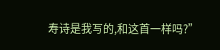寿诗是我写的,和这首一样吗?”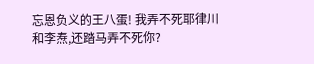忘恩负义的王八蛋! 我弄不死耶律川和李焘,还踏马弄不死你?